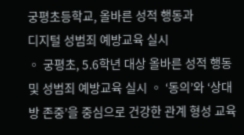궁평초등학교, 올바른 성적 행동과
디지털 성범죄 예방교육 실시
◦ 궁평초, 5.6학년 대상 올바른 성적 행동 및 성범죄 예방교육 실시 ◦ ‘동의’와 ‘상대방 존중’을 중심으로 건강한 관계 형성 교육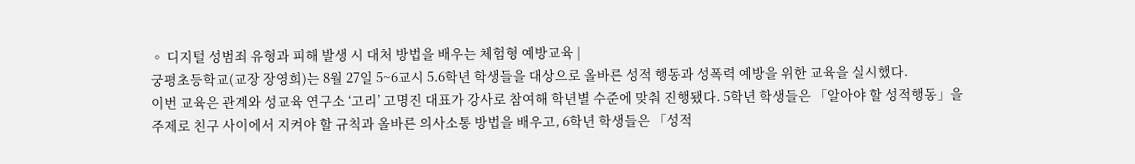◦ 디지털 성범죄 유형과 피해 발생 시 대처 방법을 배우는 체험형 예방교육 |
궁평초등학교(교장 장영희)는 8월 27일 5~6교시 5.6학년 학생들을 대상으로 올바른 성적 행동과 성폭력 예방을 위한 교육을 실시했다.
이번 교육은 관계와 성교육 연구소 ‘고리’ 고명진 대표가 강사로 참여해 학년별 수준에 맞춰 진행됐다. 5학년 학생들은 「알아야 할 성적행동」을 주제로 친구 사이에서 지켜야 할 규칙과 올바른 의사소통 방법을 배우고, 6학년 학생들은 「성적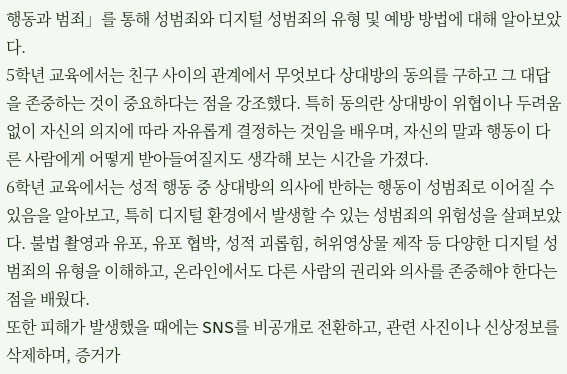행동과 범죄」를 통해 성범죄와 디지털 성범죄의 유형 및 예방 방법에 대해 알아보았다.
5학년 교육에서는 친구 사이의 관계에서 무엇보다 상대방의 동의를 구하고 그 대답을 존중하는 것이 중요하다는 점을 강조했다. 특히 동의란 상대방이 위협이나 두려움 없이 자신의 의지에 따라 자유롭게 결정하는 것임을 배우며, 자신의 말과 행동이 다른 사람에게 어떻게 받아들여질지도 생각해 보는 시간을 가졌다.
6학년 교육에서는 성적 행동 중 상대방의 의사에 반하는 행동이 성범죄로 이어질 수 있음을 알아보고, 특히 디지털 환경에서 발생할 수 있는 성범죄의 위험성을 살펴보았다. 불법 촬영과 유포, 유포 협박, 성적 괴롭힘, 허위영상물 제작 등 다양한 디지털 성범죄의 유형을 이해하고, 온라인에서도 다른 사람의 권리와 의사를 존중해야 한다는 점을 배웠다.
또한 피해가 발생했을 때에는 SNS를 비공개로 전환하고, 관련 사진이나 신상정보를 삭제하며, 증거가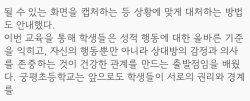될 수 있는 화면을 캡처하는 등 상황에 맞게 대처하는 방법도 안내했다.
이번 교육을 통해 학생들은 성적 행동에 대한 올바른 기준을 익히고, 자신의 행동뿐만 아니라 상대방의 감정과 의사를 존중하는 것이 건강한 관계를 만드는 출발점임을 배웠다. 궁평초등학교는 앞으로도 학생들이 서로의 권리와 경계를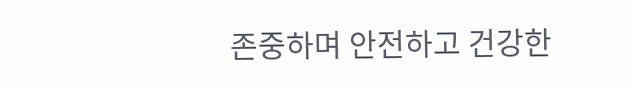존중하며 안전하고 건강한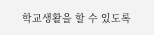학교생활을 할 수 있도록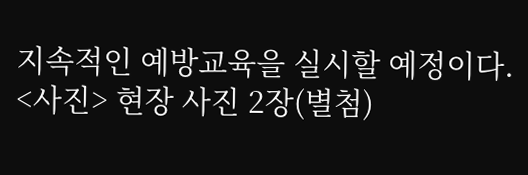지속적인 예방교육을 실시할 예정이다.
<사진> 현장 사진 2장(별첨)